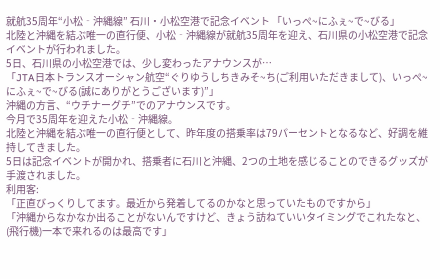就航35周年“小松‐沖縄線” 石川・小松空港で記念イベント 「いっぺ~にふぇ~で~びる」
北陸と沖縄を結ぶ唯一の直行便、小松‐沖縄線が就航35周年を迎え、石川県の小松空港で記念イベントが行われました。
5日、石川県の小松空港では、少し変わったアナウンスが…
「JTA日本トランスオーシャン航空“ぐりゆうしちきみそ~ち(ご利用いただきまして)、いっぺ~にふぇ~で~びる(誠にありがとうございます)”」
沖縄の方言、“ウチナーグチ”でのアナウンスです。
今月で35周年を迎えた小松‐沖縄線。
北陸と沖縄を結ぶ唯一の直行便として、昨年度の搭乗率は79パーセントとなるなど、好調を維持してきました。
5日は記念イベントが開かれ、搭乗者に石川と沖縄、2つの土地を感じることのできるグッズが手渡されました。
利用客:
「正直びっくりしてます。最近から発着してるのかなと思っていたものですから」
「沖縄からなかなか出ることがないんですけど、きょう訪ねていいタイミングでこれたなと、(飛行機)一本で来れるのは最高です」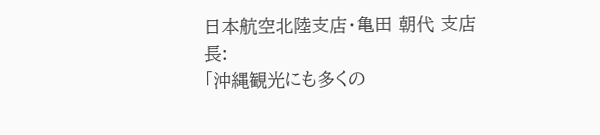日本航空北陸支店・亀田 朝代 支店長:
「沖縄観光にも多くの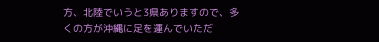方、北陸でいうと3県ありますので、多くの方が沖縄に足を運んでいただ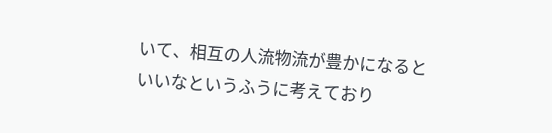いて、相互の人流物流が豊かになるといいなというふうに考えており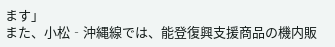ます」
また、小松‐沖縄線では、能登復興支援商品の機内販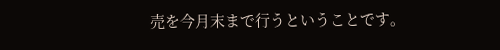売を今月末まで行うということです。